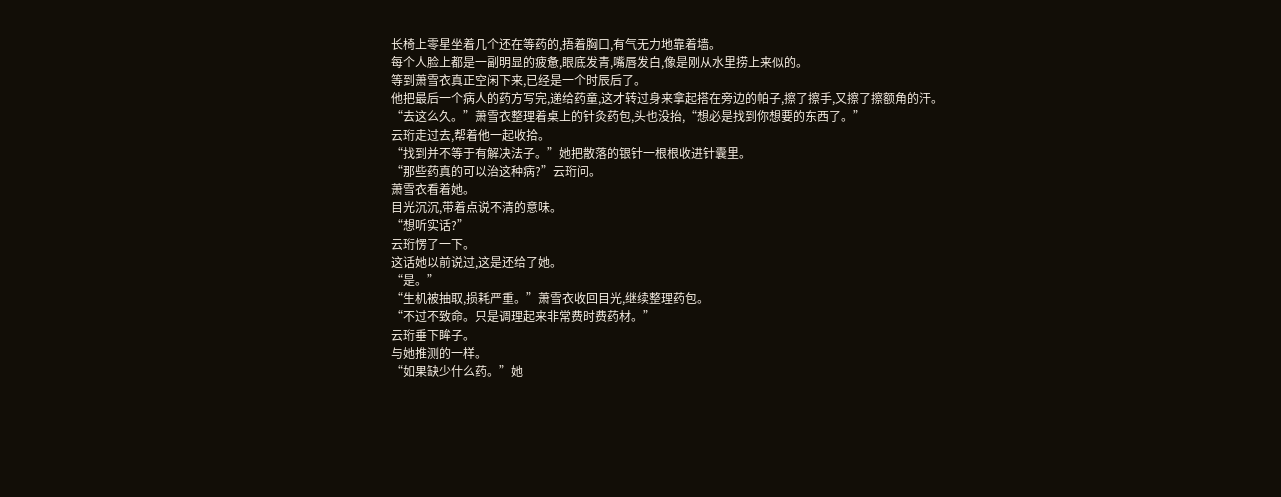长椅上零星坐着几个还在等药的,捂着胸口,有气无力地靠着墙。
每个人脸上都是一副明显的疲惫,眼底发青,嘴唇发白,像是刚从水里捞上来似的。
等到萧雪衣真正空闲下来,已经是一个时辰后了。
他把最后一个病人的药方写完,递给药童,这才转过身来拿起搭在旁边的帕子,擦了擦手,又擦了擦额角的汗。
“去这么久。”萧雪衣整理着桌上的针灸药包,头也没抬,“想必是找到你想要的东西了。”
云珩走过去,帮着他一起收拾。
“找到并不等于有解决法子。”她把散落的银针一根根收进针囊里。
“那些药真的可以治这种病?”云珩问。
萧雪衣看着她。
目光沉沉,带着点说不清的意味。
“想听实话?”
云珩愣了一下。
这话她以前说过,这是还给了她。
“是。”
“生机被抽取,损耗严重。”萧雪衣收回目光,继续整理药包。
“不过不致命。只是调理起来非常费时费药材。”
云珩垂下眸子。
与她推测的一样。
“如果缺少什么药。”她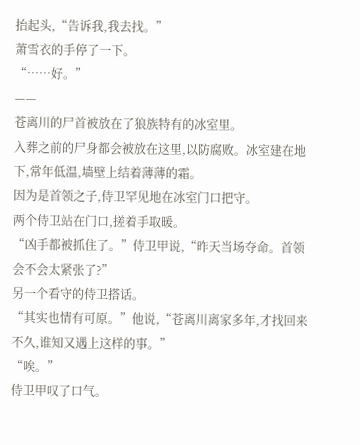抬起头,“告诉我,我去找。”
萧雪衣的手停了一下。
“……好。”
——
苍离川的尸首被放在了狼族特有的冰室里。
入葬之前的尸身都会被放在这里,以防腐败。冰室建在地下,常年低温,墙壁上结着薄薄的霜。
因为是首领之子,侍卫罕见地在冰室门口把守。
两个侍卫站在门口,搓着手取暖。
“凶手都被抓住了。”侍卫甲说,“昨天当场夺命。首领会不会太紧张了?”
另一个看守的侍卫搭话。
“其实也情有可原。”他说,“苍离川离家多年,才找回来不久,谁知又遇上这样的事。”
“唉。”
侍卫甲叹了口气。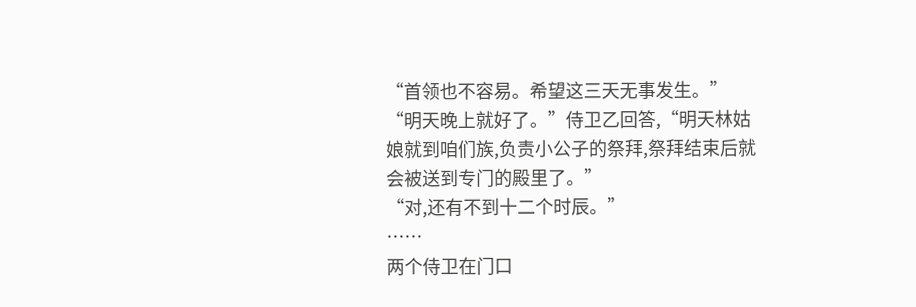“首领也不容易。希望这三天无事发生。”
“明天晚上就好了。”侍卫乙回答,“明天林姑娘就到咱们族,负责小公子的祭拜,祭拜结束后就会被送到专门的殿里了。”
“对,还有不到十二个时辰。”
……
两个侍卫在门口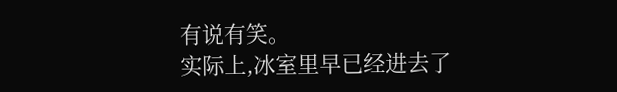有说有笑。
实际上,冰室里早已经进去了